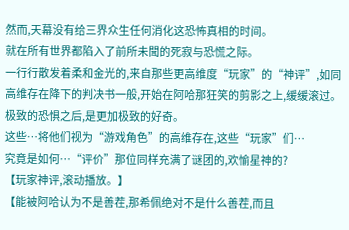然而,天幕没有给三界众生任何消化这恐怖真相的时间。
就在所有世界都陷入了前所未聞的死寂与恐慌之际。
一行行散发着柔和金光的,来自那些更高维度“玩家”的“神评”,如同高维存在降下的判决书一般,开始在阿哈那狂笑的剪影之上,缓缓滚过。
极致的恐惧之后,是更加极致的好奇。
这些…将他们视为“游戏角色”的高维存在,这些“玩家”们…
究竟是如何…“评价”那位同样充满了谜团的,欢愉星神的?
【玩家神评,滚动播放。】
【能被阿哈认为不是善茬,那希佩绝对不是什么善茬,而且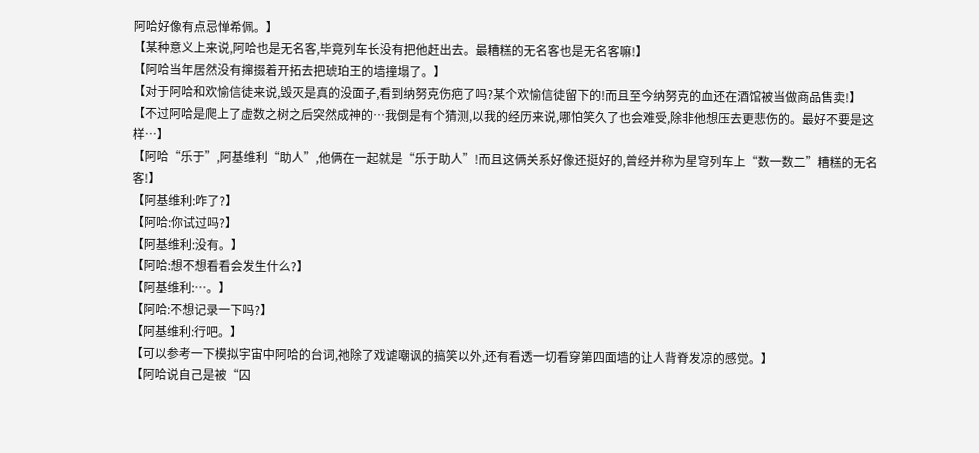阿哈好像有点忌惮希佩。】
【某种意义上来说,阿哈也是无名客,毕竟列车长没有把他赶出去。最糟糕的无名客也是无名客嘛!】
【阿哈当年居然没有撺掇着开拓去把琥珀王的墙撞塌了。】
【对于阿哈和欢愉信徒来说,毁灭是真的没面子,看到纳努克伤疤了吗?某个欢愉信徒留下的!而且至今纳努克的血还在酒馆被当做商品售卖!】
【不过阿哈是爬上了虚数之树之后突然成神的…我倒是有个猜测,以我的经历来说,哪怕笑久了也会难受,除非他想压去更悲伤的。最好不要是这样…】
【阿哈“乐于”,阿基维利“助人”,他俩在一起就是“乐于助人”!而且这俩关系好像还挺好的,曾经并称为星穹列车上“数一数二”糟糕的无名客!】
【阿基维利:咋了?】
【阿哈:你试过吗?】
【阿基维利:没有。】
【阿哈:想不想看看会发生什么?】
【阿基维利:…。】
【阿哈:不想记录一下吗?】
【阿基维利:行吧。】
【可以参考一下模拟宇宙中阿哈的台词,祂除了戏谑嘲讽的搞笑以外,还有看透一切看穿第四面墙的让人背脊发凉的感觉。】
【阿哈说自己是被“囚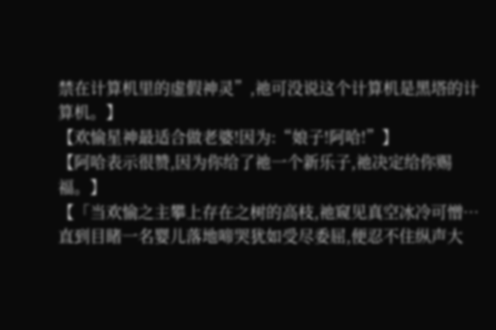禁在计算机里的虚假神灵”,祂可没说这个计算机是黑塔的计算机。】
【欢愉星神最适合做老婆!因为:“娘子!阿哈!”】
【阿哈表示很赞,因为你给了祂一个新乐子,祂决定给你赐福。】
【「当欢愉之主攀上存在之树的高枝,祂窥见真空冰冷可憎…直到目睹一名婴儿落地啼哭犹如受尽委屈,便忍不住纵声大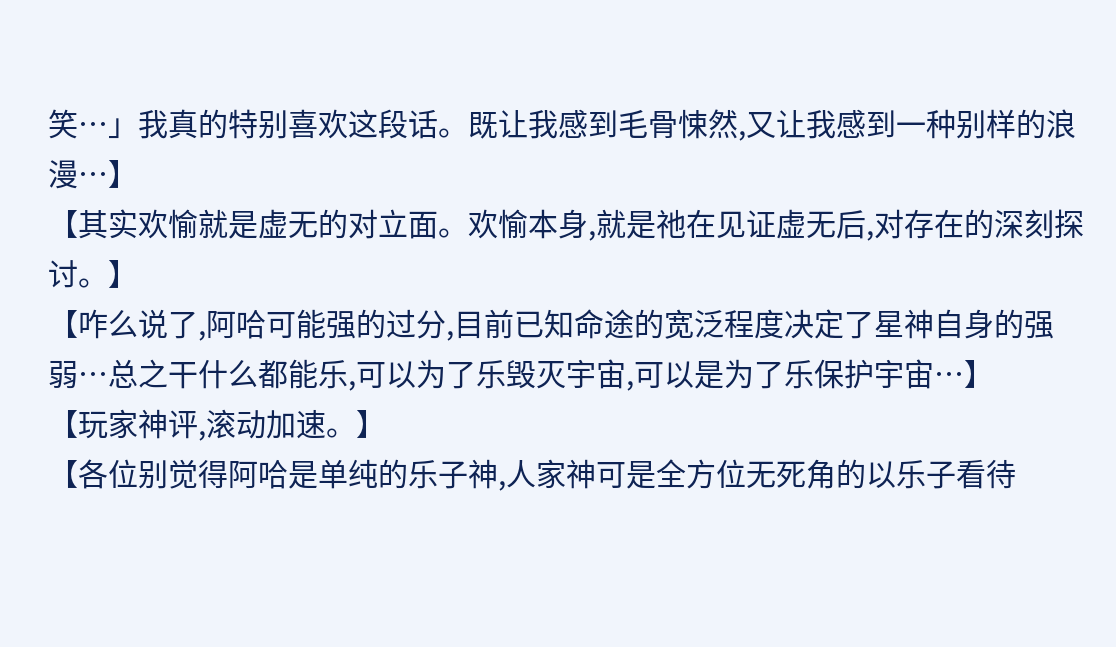笑…」我真的特别喜欢这段话。既让我感到毛骨悚然,又让我感到一种别样的浪漫…】
【其实欢愉就是虚无的对立面。欢愉本身,就是祂在见证虚无后,对存在的深刻探讨。】
【咋么说了,阿哈可能强的过分,目前已知命途的宽泛程度决定了星神自身的强弱…总之干什么都能乐,可以为了乐毁灭宇宙,可以是为了乐保护宇宙…】
【玩家神评,滚动加速。】
【各位别觉得阿哈是单纯的乐子神,人家神可是全方位无死角的以乐子看待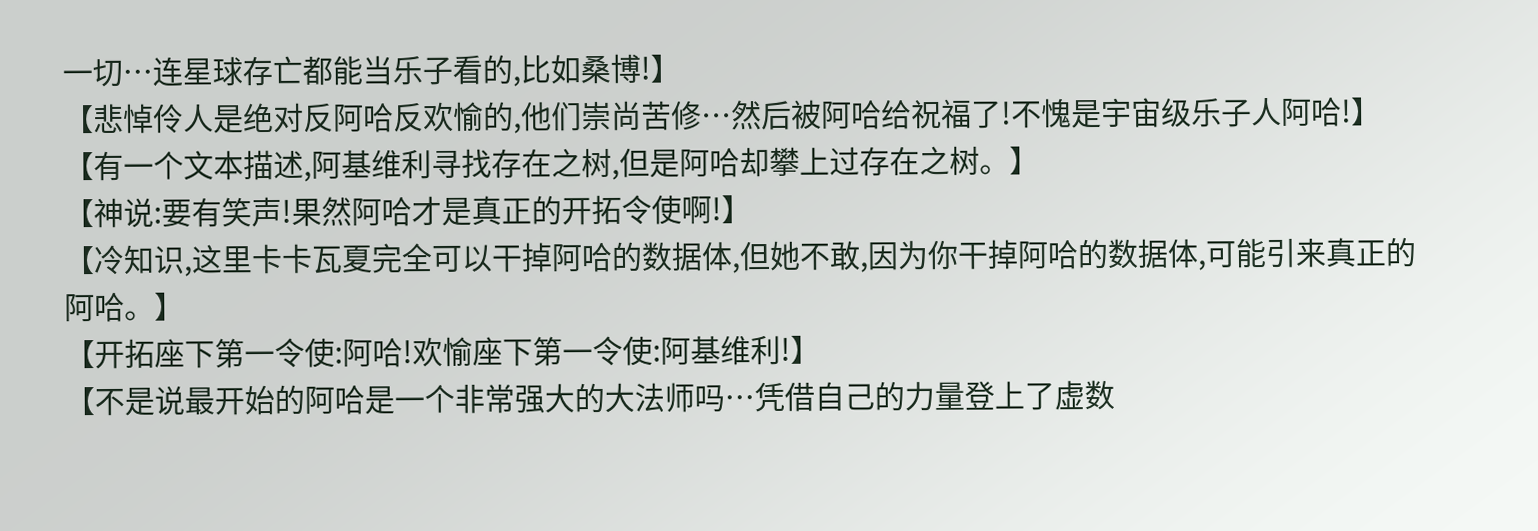一切…连星球存亡都能当乐子看的,比如桑博!】
【悲悼伶人是绝对反阿哈反欢愉的,他们崇尚苦修…然后被阿哈给祝福了!不愧是宇宙级乐子人阿哈!】
【有一个文本描述,阿基维利寻找存在之树,但是阿哈却攀上过存在之树。】
【神说:要有笑声!果然阿哈才是真正的开拓令使啊!】
【冷知识,这里卡卡瓦夏完全可以干掉阿哈的数据体,但她不敢,因为你干掉阿哈的数据体,可能引来真正的阿哈。】
【开拓座下第一令使:阿哈!欢愉座下第一令使:阿基维利!】
【不是说最开始的阿哈是一个非常强大的大法师吗…凭借自己的力量登上了虚数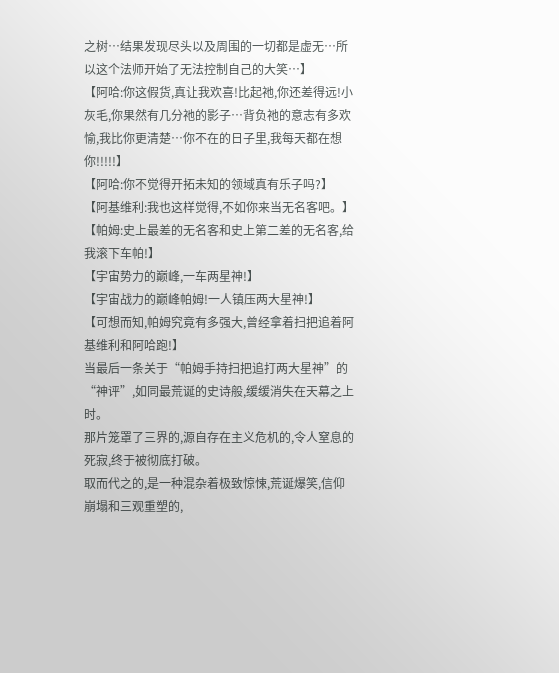之树…结果发现尽头以及周围的一切都是虚无…所以这个法师开始了无法控制自己的大笑…】
【阿哈:你这假货,真让我欢喜!比起祂,你还差得远!小灰毛,你果然有几分祂的影子…背负祂的意志有多欢愉,我比你更清楚…你不在的日子里,我每天都在想你!!!!!】
【阿哈:你不觉得开拓未知的领域真有乐子吗?】
【阿基维利:我也这样觉得,不如你来当无名客吧。】
【帕姆:史上最差的无名客和史上第二差的无名客,给我滚下车帕!】
【宇宙势力的巅峰,一车两星神!】
【宇宙战力的巅峰帕姆!一人镇压两大星神!】
【可想而知,帕姆究竟有多强大,曾经拿着扫把追着阿基维利和阿哈跑!】
当最后一条关于“帕姆手持扫把追打两大星神”的“神评”,如同最荒诞的史诗般,缓缓消失在天幕之上时。
那片笼罩了三界的,源自存在主义危机的,令人窒息的死寂,终于被彻底打破。
取而代之的,是一种混杂着极致惊悚,荒诞爆笑,信仰崩塌和三观重塑的,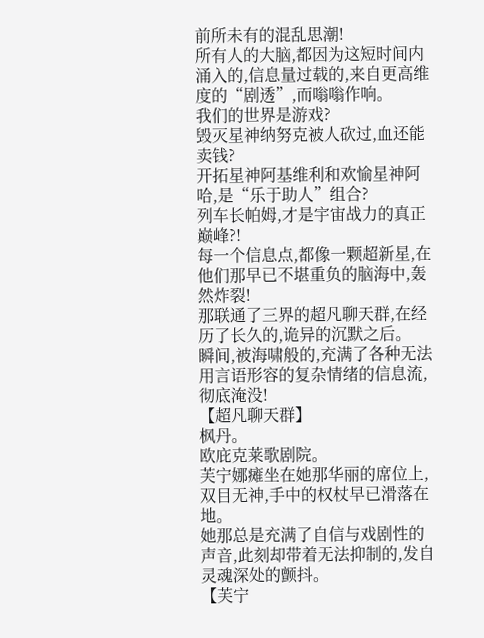前所未有的混乱思潮!
所有人的大脑,都因为这短时间内涌入的,信息量过载的,来自更高维度的“剧透”,而嗡嗡作响。
我们的世界是游戏?
毁灭星神纳努克被人砍过,血还能卖钱?
开拓星神阿基维利和欢愉星神阿哈,是“乐于助人”组合?
列车长帕姆,才是宇宙战力的真正巅峰?!
每一个信息点,都像一颗超新星,在他们那早已不堪重负的脑海中,轰然炸裂!
那联通了三界的超凡聊天群,在经历了长久的,诡异的沉默之后。
瞬间,被海啸般的,充满了各种无法用言语形容的复杂情绪的信息流,彻底淹没!
【超凡聊天群】
枫丹。
欧庇克莱歌剧院。
芙宁娜瘫坐在她那华丽的席位上,双目无神,手中的权杖早已滑落在地。
她那总是充满了自信与戏剧性的声音,此刻却带着无法抑制的,发自灵魂深处的颤抖。
【芙宁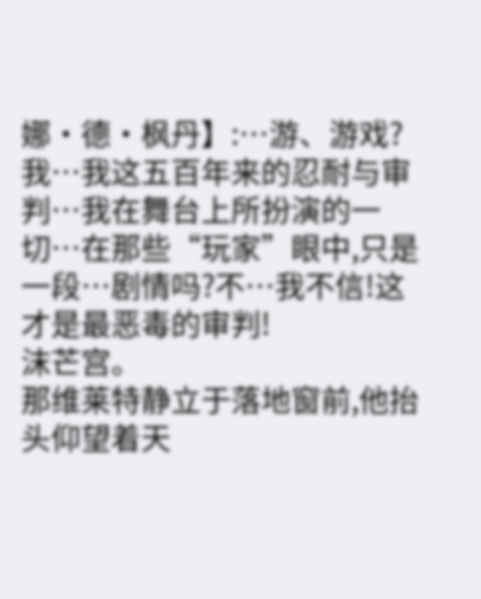娜·德·枫丹】:…游、游戏?我…我这五百年来的忍耐与审判…我在舞台上所扮演的一切…在那些“玩家”眼中,只是一段…剧情吗?不…我不信!这才是最恶毒的审判!
沫芒宫。
那维莱特静立于落地窗前,他抬头仰望着天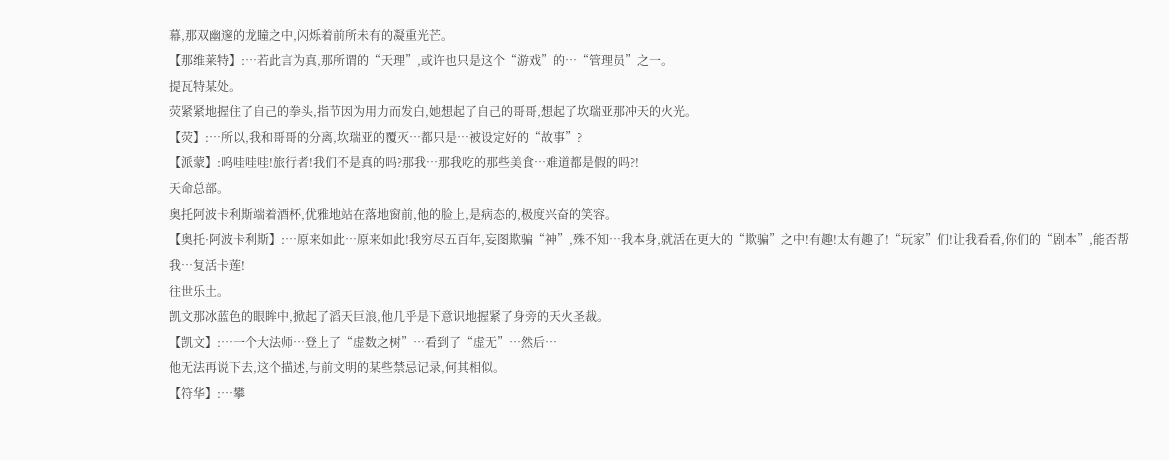幕,那双幽邃的龙瞳之中,闪烁着前所未有的凝重光芒。
【那维莱特】:…若此言为真,那所谓的“天理”,或许也只是这个“游戏”的…“管理员”之一。
提瓦特某处。
荧紧紧地握住了自己的拳头,指节因为用力而发白,她想起了自己的哥哥,想起了坎瑞亚那冲天的火光。
【荧】:…所以,我和哥哥的分离,坎瑞亚的覆灭…都只是…被设定好的“故事”?
【派蒙】:呜哇哇哇!旅行者!我们不是真的吗?那我…那我吃的那些美食…难道都是假的吗?!
天命总部。
奥托阿波卡利斯端着酒杯,优雅地站在落地窗前,他的脸上,是病态的,极度兴奋的笑容。
【奥托·阿波卡利斯】:…原来如此…原来如此!我穷尽五百年,妄图欺骗“神”,殊不知…我本身,就活在更大的“欺骗”之中!有趣!太有趣了!“玩家”们!让我看看,你们的“剧本”,能否帮我…复活卡莲!
往世乐土。
凯文那冰蓝色的眼眸中,掀起了滔天巨浪,他几乎是下意识地握紧了身旁的天火圣裁。
【凯文】:…一个大法师…登上了“虚数之树”…看到了“虚无”…然后…
他无法再说下去,这个描述,与前文明的某些禁忌记录,何其相似。
【符华】:…攀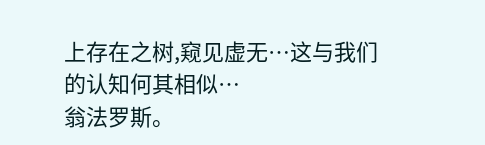上存在之树,窥见虚无…这与我们的认知何其相似…
翁法罗斯。